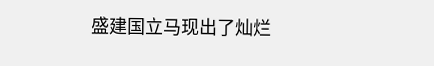盛建国立马现出了灿烂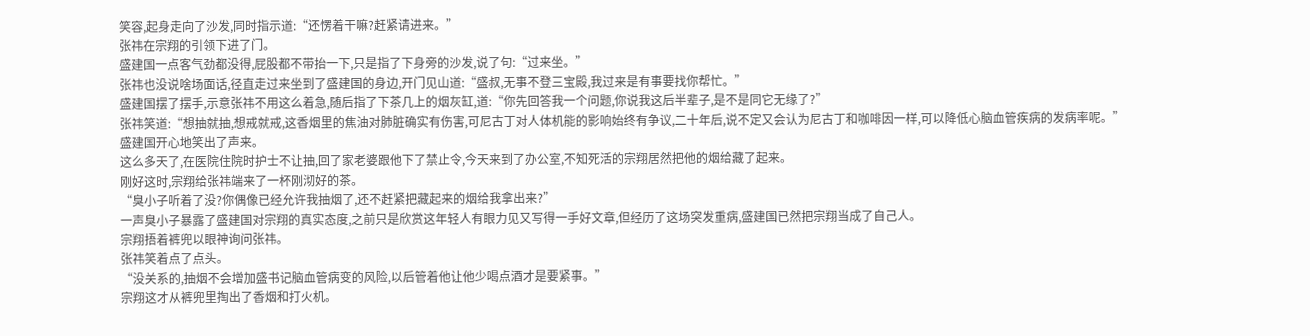笑容,起身走向了沙发,同时指示道:“还愣着干嘛?赶紧请进来。”
张祎在宗翔的引领下进了门。
盛建国一点客气劲都没得,屁股都不带抬一下,只是指了下身旁的沙发,说了句:“过来坐。”
张祎也没说啥场面话,径直走过来坐到了盛建国的身边,开门见山道:“盛叔,无事不登三宝殿,我过来是有事要找你帮忙。”
盛建国摆了摆手,示意张祎不用这么着急,随后指了下茶几上的烟灰缸,道:“你先回答我一个问题,你说我这后半辈子,是不是同它无缘了?”
张祎笑道:“想抽就抽,想戒就戒,这香烟里的焦油对肺脏确实有伤害,可尼古丁对人体机能的影响始终有争议,二十年后,说不定又会认为尼古丁和咖啡因一样,可以降低心脑血管疾病的发病率呢。”
盛建国开心地笑出了声来。
这么多天了,在医院住院时护士不让抽,回了家老婆跟他下了禁止令,今天来到了办公室,不知死活的宗翔居然把他的烟给藏了起来。
刚好这时,宗翔给张祎端来了一杯刚沏好的茶。
“臭小子听着了没?你偶像已经允许我抽烟了,还不赶紧把藏起来的烟给我拿出来?”
一声臭小子暴露了盛建国对宗翔的真实态度,之前只是欣赏这年轻人有眼力见又写得一手好文章,但经历了这场突发重病,盛建国已然把宗翔当成了自己人。
宗翔捂着裤兜以眼神询问张祎。
张祎笑着点了点头。
“没关系的,抽烟不会增加盛书记脑血管病变的风险,以后管着他让他少喝点酒才是要紧事。”
宗翔这才从裤兜里掏出了香烟和打火机。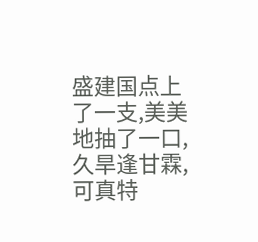盛建国点上了一支,美美地抽了一口,久旱逢甘霖,可真特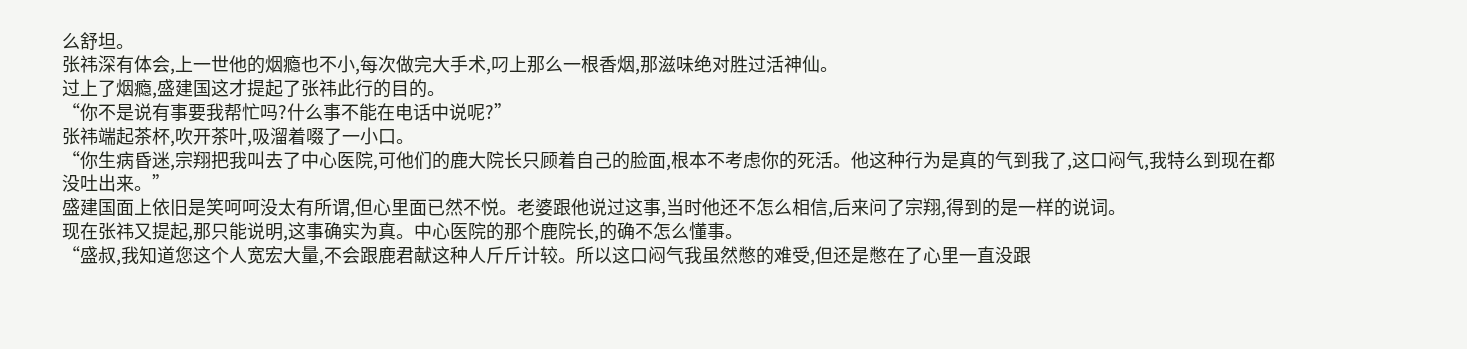么舒坦。
张祎深有体会,上一世他的烟瘾也不小,每次做完大手术,叼上那么一根香烟,那滋味绝对胜过活神仙。
过上了烟瘾,盛建国这才提起了张祎此行的目的。
“你不是说有事要我帮忙吗?什么事不能在电话中说呢?”
张祎端起茶杯,吹开茶叶,吸溜着啜了一小口。
“你生病昏迷,宗翔把我叫去了中心医院,可他们的鹿大院长只顾着自己的脸面,根本不考虑你的死活。他这种行为是真的气到我了,这口闷气,我特么到现在都没吐出来。”
盛建国面上依旧是笑呵呵没太有所谓,但心里面已然不悦。老婆跟他说过这事,当时他还不怎么相信,后来问了宗翔,得到的是一样的说词。
现在张祎又提起,那只能说明,这事确实为真。中心医院的那个鹿院长,的确不怎么懂事。
“盛叔,我知道您这个人宽宏大量,不会跟鹿君献这种人斤斤计较。所以这口闷气我虽然憋的难受,但还是憋在了心里一直没跟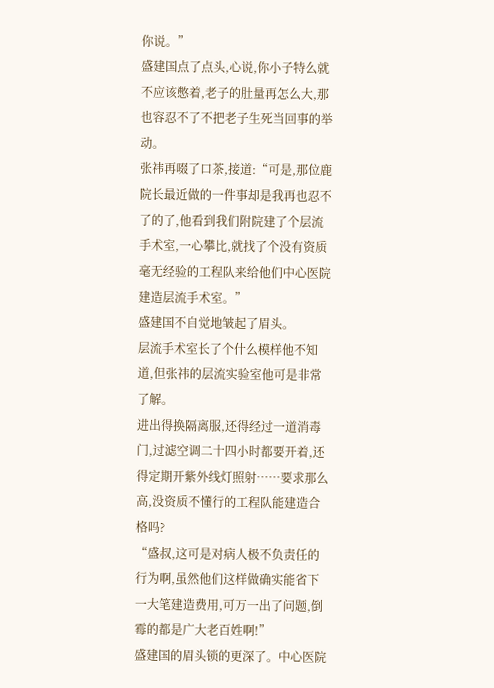你说。”
盛建国点了点头,心说,你小子特么就不应该憋着,老子的肚量再怎么大,那也容忍不了不把老子生死当回事的举动。
张祎再啜了口茶,接道:“可是,那位鹿院长最近做的一件事却是我再也忍不了的了,他看到我们附院建了个层流手术室,一心攀比,就找了个没有资质毫无经验的工程队来给他们中心医院建造层流手术室。”
盛建国不自觉地皱起了眉头。
层流手术室长了个什么模样他不知道,但张祎的层流实验室他可是非常了解。
进出得换隔离服,还得经过一道消毒门,过滤空调二十四小时都要开着,还得定期开紫外线灯照射……要求那么高,没资质不懂行的工程队能建造合格吗?
“盛叔,这可是对病人极不负责任的行为啊,虽然他们这样做确实能省下一大笔建造费用,可万一出了问题,倒霉的都是广大老百姓啊!”
盛建国的眉头锁的更深了。中心医院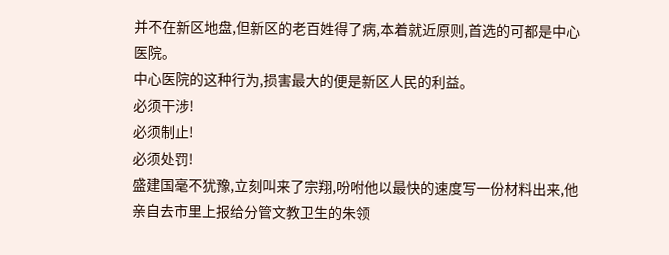并不在新区地盘,但新区的老百姓得了病,本着就近原则,首选的可都是中心医院。
中心医院的这种行为,损害最大的便是新区人民的利益。
必须干涉!
必须制止!
必须处罚!
盛建国毫不犹豫,立刻叫来了宗翔,吩咐他以最快的速度写一份材料出来,他亲自去市里上报给分管文教卫生的朱领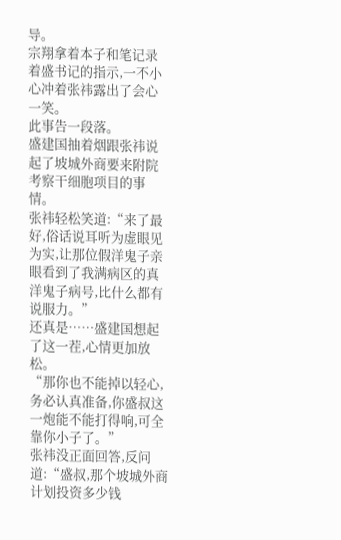导。
宗翔拿着本子和笔记录着盛书记的指示,一不小心冲着张祎露出了会心一笑。
此事告一段落。
盛建国抽着烟跟张祎说起了坡城外商要来附院考察干细胞项目的事情。
张祎轻松笑道:“来了最好,俗话说耳听为虚眼见为实,让那位假洋鬼子亲眼看到了我满病区的真洋鬼子病号,比什么都有说服力。”
还真是……盛建国想起了这一茬,心情更加放松。
“那你也不能掉以轻心,务必认真准备,你盛叔这一炮能不能打得响,可全靠你小子了。”
张祎没正面回答,反问道:“盛叔,那个坡城外商计划投资多少钱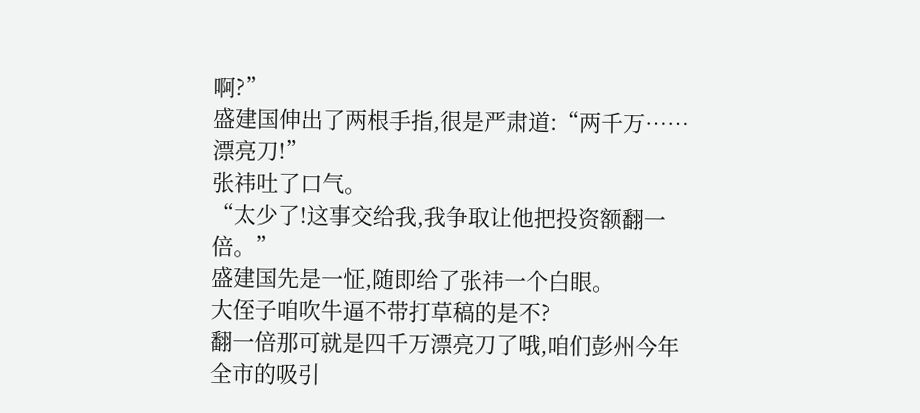啊?”
盛建国伸出了两根手指,很是严肃道:“两千万……漂亮刀!”
张祎吐了口气。
“太少了!这事交给我,我争取让他把投资额翻一倍。”
盛建国先是一怔,随即给了张祎一个白眼。
大侄子咱吹牛逼不带打草稿的是不?
翻一倍那可就是四千万漂亮刀了哦,咱们彭州今年全市的吸引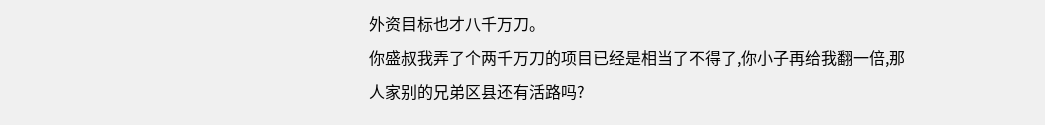外资目标也才八千万刀。
你盛叔我弄了个两千万刀的项目已经是相当了不得了,你小子再给我翻一倍,那人家别的兄弟区县还有活路吗?